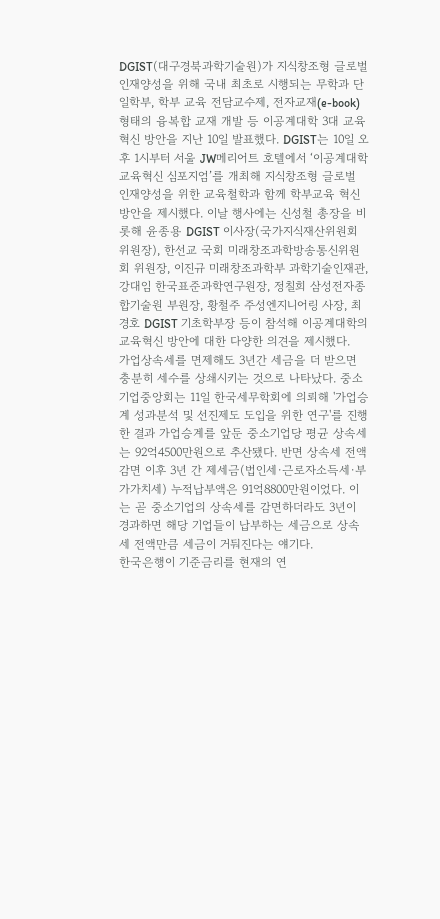DGIST(대구경북과학기술원)가 지식창조형 글로벌 인재양성을 위해 국내 최초로 시행되는 무학과 단일학부, 학부 교육 전담교수제, 전자교재(e-book) 형태의 융복합 교재 개발 등 이공계대학 3대 교육혁신 방안을 지난 10일 발표했다. DGIST는 10일 오후 1시부터 서울 JW메리어트 호텔에서 ‘이공계대학 교육혁신 심포지엄’를 개최해 지식창조형 글로벌 인재양성을 위한 교육철학과 함께 학부교육 혁신방안을 제시했다. 이날 행사에는 신성철 총장을 비롯해 윤종용 DGIST 이사장(국가지식재산위원회 위원장), 한선교 국회 미래창조과학방송통신위원회 위원장, 이진규 미래창조과학부 과학기술인재관, 강대임 한국표준과학연구원장, 정칠희 삼성전자종합기술원 부원장, 황철주 주성엔지니어링 사장, 최경호 DGIST 기초학부장 등이 참석해 이공계대학의 교육혁신 방안에 대한 다양한 의견을 제시했다.
가업상속세를 면제해도 3년간 세금을 더 받으면 충분히 세수를 상쇄시키는 것으로 나타났다. 중소기업중앙회는 11일 한국세무학회에 의뢰해 '가업승계 성과분석 및 선진제도 도입을 위한 연구'를 진행한 결과 가업승계를 앞둔 중소기업당 평균 상속세는 92억4500만원으로 추산됐다. 반면 상속세 전액 감면 이후 3년 간 제세금(법인세·근로자소득세·부가가치세) 누적납부액은 91억8800만원이었다. 이는 곧 중소기업의 상속세를 감면하더라도 3년이 경과하면 해당 기업들이 납부하는 세금으로 상속세 전액만큼 세금이 거둬진다는 얘기다.
한국은행이 기준금리를 현재의 연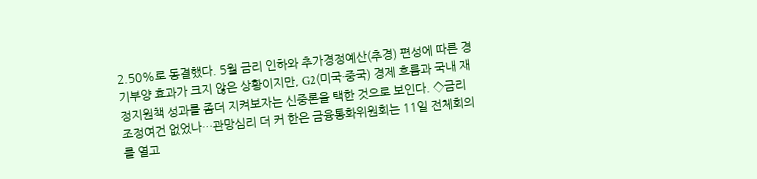2.50%로 동결했다. 5월 금리 인하와 추가경정예산(추경) 편성에 따른 경기부양 효과가 크지 않은 상황이지만, G2(미국·중국) 경제 흐름과 국내 재정지원책 성과를 좀더 지켜보자는 신중론을 택한 것으로 보인다. ◇금리 조정여건 없었나…관망심리 더 커 한은 금융통화위원회는 11일 전체회의를 열고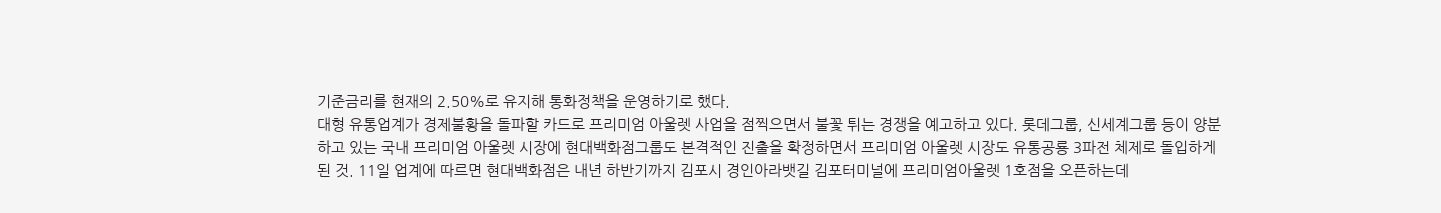기준금리를 현재의 2.50%로 유지해 통화정책을 운영하기로 했다.
대형 유통업계가 경제불황을 돌파할 카드로 프리미엄 아울렛 사업을 점찍으면서 불꽃 튀는 경쟁을 예고하고 있다. 롯데그룹, 신세계그룹 등이 양분하고 있는 국내 프리미엄 아울렛 시장에 현대백화점그룹도 본격적인 진출을 확정하면서 프리미엄 아울렛 시장도 유통공룡 3파전 체제로 돌입하게 된 것. 11일 업계에 따르면 현대백화점은 내년 하반기까지 김포시 경인아라뱃길 김포터미널에 프리미엄아울렛 1호점을 오픈하는데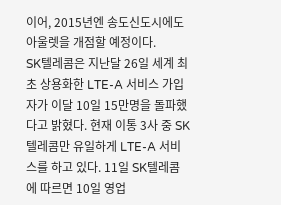이어, 2015년엔 송도신도시에도 아울렛을 개점할 예정이다.
SK텔레콤은 지난달 26일 세계 최초 상용화한 LTE-A 서비스 가입자가 이달 10일 15만명을 돌파했다고 밝혔다. 현재 이통 3사 중 SK텔레콤만 유일하게 LTE-A 서비스를 하고 있다. 11일 SK텔레콤에 따르면 10일 영업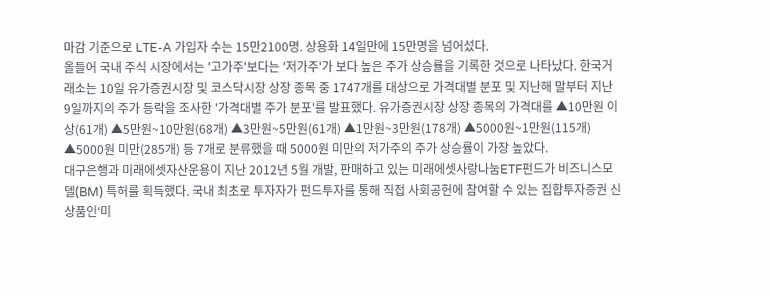마감 기준으로 LTE-A 가입자 수는 15만2100명. 상용화 14일만에 15만명을 넘어섰다.
올들어 국내 주식 시장에서는 '고가주'보다는 '저가주'가 보다 높은 주가 상승률을 기록한 것으로 나타났다. 한국거래소는 10일 유가증권시장 및 코스닥시장 상장 종목 중 1747개를 대상으로 가격대별 분포 및 지난해 말부터 지난 9일까지의 주가 등락을 조사한 '가격대별 주가 분포'를 발표했다. 유가증권시장 상장 종목의 가격대를 ▲10만원 이상(61개) ▲5만원~10만원(68개) ▲3만원~5만원(61개) ▲1만원~3만원(178개) ▲5000원~1만원(115개) ▲5000원 미만(285개) 등 7개로 분류했을 때 5000원 미만의 저가주의 주가 상승률이 가장 높았다.
대구은행과 미래에셋자산운용이 지난 2012년 5월 개발, 판매하고 있는 미래에셋사랑나눔ETF펀드가 비즈니스모델(BM) 특허를 획득했다. 국내 최초로 투자자가 펀드투자를 통해 직접 사회공헌에 참여할 수 있는 집합투자증권 신상품인‘미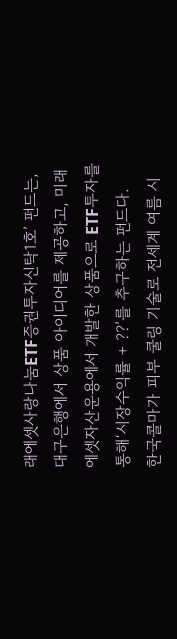래에셋사랑나눔ETF증권투자신탁1호’ 펀드는, 대구은행에서 상품 아이디어를 제공하고, 미래에셋자산운용에서 개발한 상품으로 ETF투자를 통해‘시장수익률 + ??’를 추구하는 펀드다.
한국콜마가 피부 쿨링 기술로 전세계 여름 시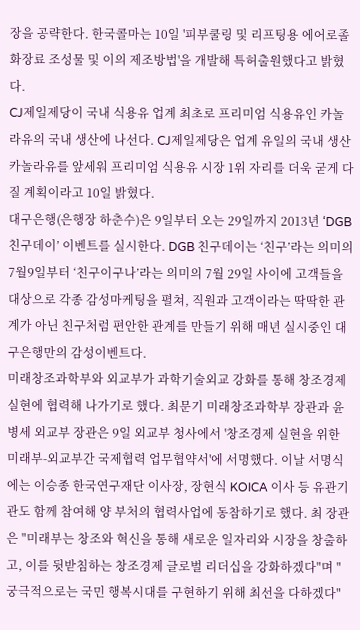장을 공략한다. 한국콜마는 10일 '피부쿨링 및 리프팅용 에어로졸 화장료 조성물 및 이의 제조방법'을 개발해 특허출원했다고 밝혔다.
CJ제일제당이 국내 식용유 업계 최초로 프리미엄 식용유인 카놀라유의 국내 생산에 나선다. CJ제일제당은 업계 유일의 국내 생산 카놀라유를 앞세워 프리미엄 식용유 시장 1위 자리를 더욱 굳게 다질 계획이라고 10일 밝혔다.
대구은행(은행장 하춘수)은 9일부터 오는 29일까지 2013년 ‘DGB 친구데이’ 이벤트를 실시한다. DGB 친구데이는 ‘친구’라는 의미의 7월9일부터 ‘친구이구나’라는 의미의 7월 29일 사이에 고객들을 대상으로 각종 감성마케팅을 펼쳐, 직원과 고객이라는 딱딱한 관계가 아닌 친구처럼 편안한 관계를 만들기 위해 매년 실시중인 대구은행만의 감성이벤트다.
미래창조과학부와 외교부가 과학기술외교 강화를 통해 창조경제 실현에 협력해 나가기로 했다. 최문기 미래창조과학부 장관과 윤병세 외교부 장관은 9일 외교부 청사에서 '창조경제 실현을 위한 미래부-외교부간 국제협력 업무협약서'에 서명했다. 이날 서명식에는 이승종 한국연구재단 이사장, 장현식 KOICA 이사 등 유관기관도 함께 참여해 양 부처의 협력사업에 동참하기로 했다. 최 장관은 "미래부는 창조와 혁신을 통해 새로운 일자리와 시장을 창출하고, 이를 뒷받침하는 창조경제 글로벌 리더십을 강화하겠다"며 "궁극적으로는 국민 행복시대를 구현하기 위해 최선을 다하겠다"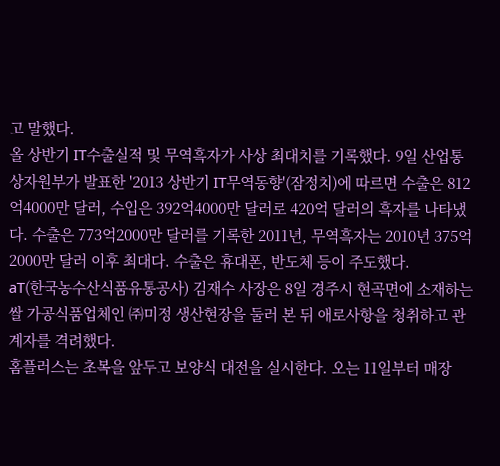고 말했다.
올 상반기 IT수출실적 및 무역흑자가 사상 최대치를 기록했다. 9일 산업통상자원부가 발표한 '2013 상반기 IT무역동향'(잠정치)에 따르면 수출은 812억4000만 달러, 수입은 392억4000만 달러로 420억 달러의 흑자를 나타냈다. 수출은 773억2000만 달러를 기록한 2011년, 무역흑자는 2010년 375억2000만 달러 이후 최대다. 수출은 휴대폰, 반도체 등이 주도했다.
aT(한국농수산식품유통공사) 김재수 사장은 8일 경주시 현곡면에 소재하는 쌀 가공식품업체인 ㈜미정 생산현장을 둘러 본 뒤 애로사항을 청취하고 관계자를 격려했다.
홈플러스는 초복을 앞두고 보양식 대전을 실시한다. 오는 11일부터 매장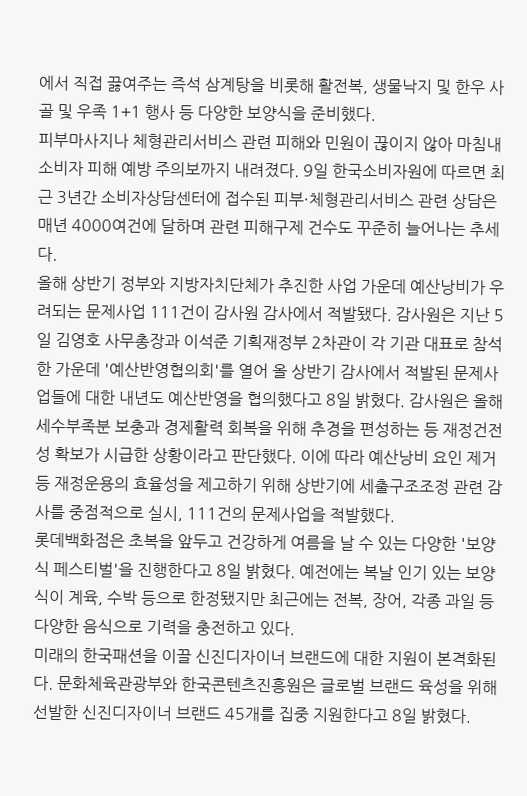에서 직접 끓여주는 즉석 삼계탕을 비롯해 활전복, 생물낙지 및 한우 사골 및 우족 1+1 행사 등 다양한 보양식을 준비했다.
피부마사지나 체형관리서비스 관련 피해와 민원이 끊이지 않아 마침내 소비자 피해 예방 주의보까지 내려졌다. 9일 한국소비자원에 따르면 최근 3년간 소비자상담센터에 접수된 피부·체형관리서비스 관련 상담은 매년 4000여건에 달하며 관련 피해구제 건수도 꾸준히 늘어나는 추세다.
올해 상반기 정부와 지방자치단체가 추진한 사업 가운데 예산낭비가 우려되는 문제사업 111건이 감사원 감사에서 적발됐다. 감사원은 지난 5일 김영호 사무총장과 이석준 기획재정부 2차관이 각 기관 대표로 참석한 가운데 '예산반영협의회'를 열어 올 상반기 감사에서 적발된 문제사업들에 대한 내년도 예산반영을 협의했다고 8일 밝혔다. 감사원은 올해 세수부족분 보충과 경제활력 회복을 위해 추경을 편성하는 등 재정건전성 확보가 시급한 상황이라고 판단했다. 이에 따라 예산낭비 요인 제거 등 재정운용의 효율성을 제고하기 위해 상반기에 세출구조조정 관련 감사를 중점적으로 실시, 111건의 문제사업을 적발했다.
롯데백화점은 초복을 앞두고 건강하게 여름을 날 수 있는 다양한 '보양식 페스티벌'을 진행한다고 8일 밝혔다. 예전에는 복날 인기 있는 보양식이 계육, 수박 등으로 한정됐지만 최근에는 전복, 장어, 각종 과일 등 다양한 음식으로 기력을 충전하고 있다.
미래의 한국패션을 이끌 신진디자이너 브랜드에 대한 지원이 본격화된다. 문화체육관광부와 한국콘텐츠진흥원은 글로벌 브랜드 육성을 위해 선발한 신진디자이너 브랜드 45개를 집중 지원한다고 8일 밝혔다.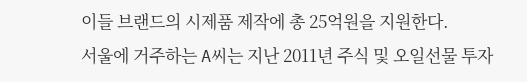이들 브랜드의 시제품 제작에 총 25억원을 지원한다.
서울에 거주하는 A씨는 지난 2011년 주식 및 오일선물 투자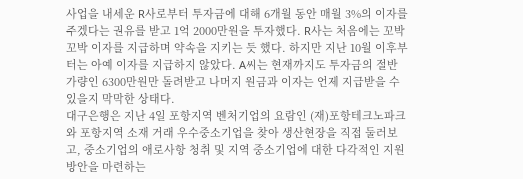사업을 내세운 R사로부터 투자금에 대해 6개월 동안 매월 3%의 이자를 주겠다는 권유를 받고 1억 2000만원을 투자했다. R사는 처음에는 꼬박꼬박 이자를 지급하며 약속을 지키는 듯 했다. 하지만 지난 10월 이후부터는 아예 이자를 지급하지 않았다. A씨는 현재까지도 투자금의 절반 가량인 6300만원만 돌려받고 나머지 원금과 이자는 언제 지급받을 수 있을지 막막한 상태다.
대구은행은 지난 4일 포항지역 벤처기업의 요람인 (재)포항테크노파크와 포항지역 소재 거래 우수중소기업을 찾아 생산현장을 직접 둘러보고, 중소기업의 애로사항 청취 및 지역 중소기업에 대한 다각적인 지원 방안을 마련하는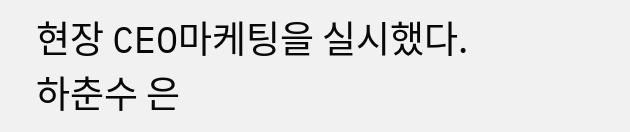현장 CEO마케팅을 실시했다. 하춘수 은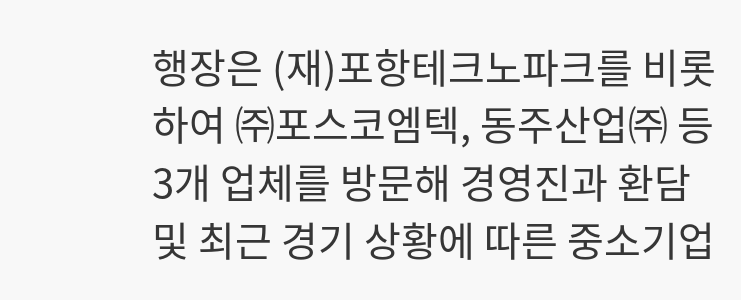행장은 (재)포항테크노파크를 비롯하여 ㈜포스코엠텍, 동주산업㈜ 등 3개 업체를 방문해 경영진과 환담 및 최근 경기 상황에 따른 중소기업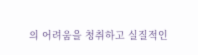의 어려움을 청취하고 실질적인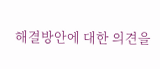해결방안에 대한 의견을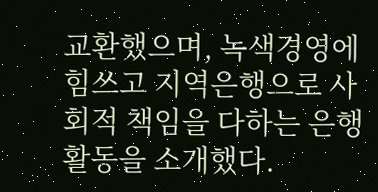교환했으며, 녹색경영에 힘쓰고 지역은행으로 사회적 책임을 다하는 은행활동을 소개했다.